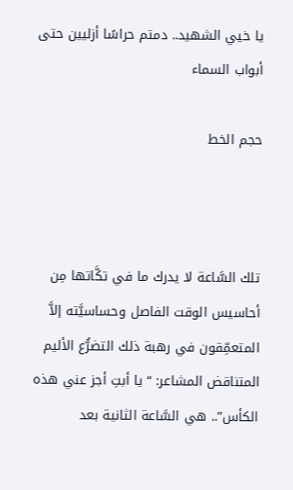يا خيي الشهيد.. دمتم حراسًا أزليين حتى أبواب السماء

حجم الخط



تلك السَّاعة لا يدرك ما في تكَّاتها مِن أحاسيس الوقت الفاصل وحساسيَّته إلاَّ المتعمِّقون في رهبة ذلك التضرُّع الأليم المتناقض المشاعر: “يا أبتِ أجز عني هذه الكأس”.. هي السَّاعة الثانية بعد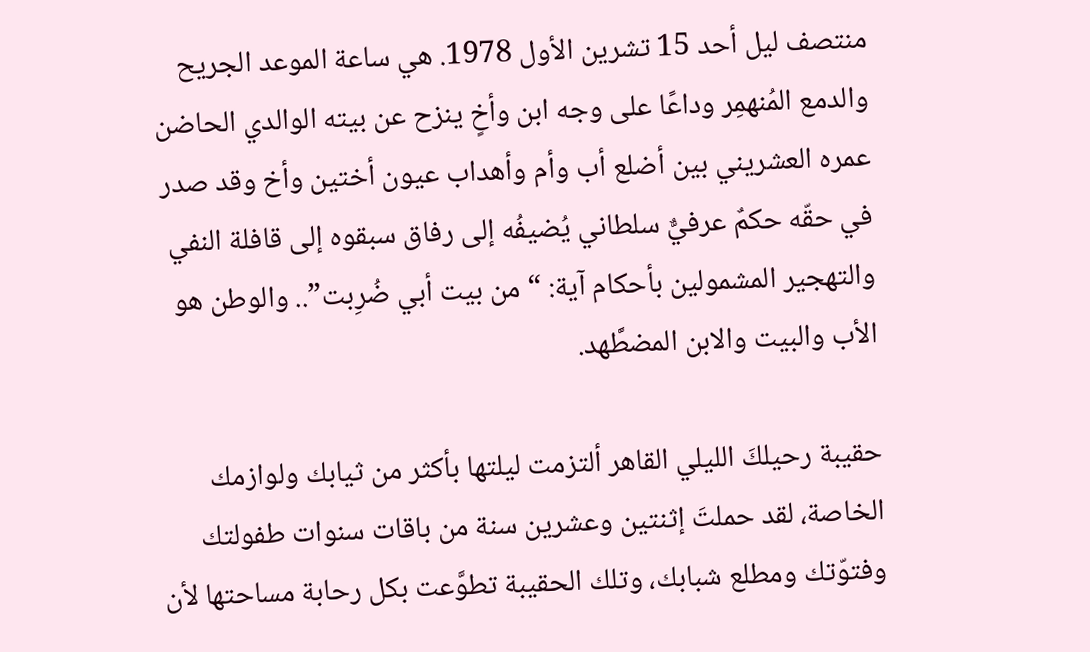منتصف ليل أحد 15 تشرين الأول 1978. هي ساعة الموعد الجريح والدمع المُنهمِر وداعًا على وجه ابن وأخٍ ينزح عن بيته الوالدي الحاضن عمره العشريني بين أضلع أب وأم وأهداب عيون أختين وأخ وقد صدر في حقّه حكمٌ عرفيٌّ سلطاني يُضيفُه إلى رفاق سبقوه إلى قافلة النفي والتهجير المشمولين بأحكام آية: “من بيت أبي ضُرِبت”.. والوطن هو الأب والبيت والابن المضطَّهد.

حقيبة رحيلكَ الليلي القاهر ألتزمت ليلتها بأكثر من ثيابك ولوازمك الخاصة، لقد حملتَ إثنتين وعشرين سنة من باقات سنوات طفولتك وفتوّتك ومطلع شبابك، وتلك الحقيبة تطوَّعت بكل رحابة مساحتها لأن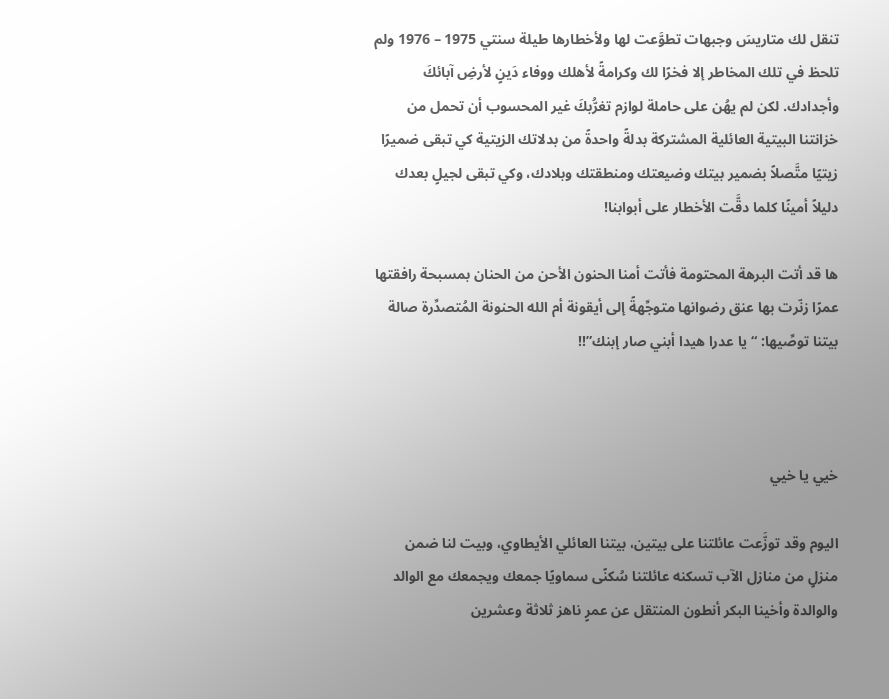تنقل لك متاريسَ وجبهات تطوَّعت لها ولأخطارها طيلة سنتي 1975 – 1976 ولم تلحظ في تلك المخاطر إلا فخرًا لك وكرامةً لأهلك ووفاء دَينٍ لأرضِ آبائكَ وأجدادك. لكن لم يهُن على حاملة لوازم تغرُّبكَ غير المحسوب أن تحمل من خزانتنا البيتية العائلية المشتركة بدلةً واحدةً من بدلاتك الزيتية كي تبقى ضميرًا زيتيًا متَّصلاً بضمير بيتك وضيعتك ومنطقتك وبلادك، وكي تبقى لجيلٍ بعدك دليلاً أمينًا كلما دقَّت الأخطار على أبوابنا!

ها قد أتت البرهة المحتومة فأتت أمنا الحنون الأحن من الحنان بمسبحة رافقتها عمرًا زنّرت بها عنق رضوانها متوجِّهةً إلى أيقونة أم الله الحنونة المُتصدِّرة صالة بيتنا توصِّيها: “يا عدرا هيدا أبني صار إبنك”!!



خيي يا خيي

اليوم وقد توزَّعت عائلتنا على بيتين، بيتنا العائلي الأيطاوي، وبيت لنا ضمن منزلٍ من منازل الآب تسكنه عائلتنا سُكنًى سماويًا جمعك ويجمعك مع الوالد والوالدة وأخينا البكر أنطون المنتقل عن عمرٍ ناهز ثلاثة وعشرين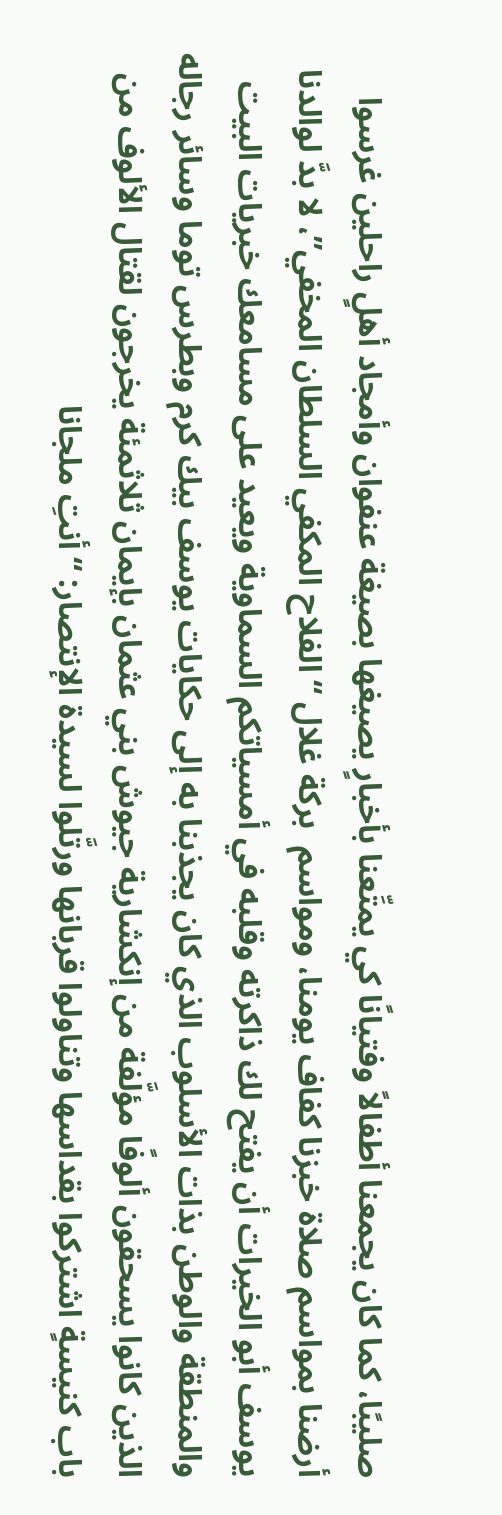صليبًا، كما كان يجمعنا أطفالاً وفتيانًا كي يمتِّعنا بأخبارٍ يصيغها بصيغة عنفوان وأمجاد أهلٍ راحلين غرسوا أرضنا بمواسم صلاة خبزنا كفاف يومنا، ومواسم  بركة غلال “الفلاح المكفي السلطان المخفي”، لا بدَّ لوالدنا يوسف أبو الخيرات أن يفتح لك ذاكرته وقلبه في أمسياتكم السماوية ويعيد على مسامعك خبريات البيت والمنطقة والوطن بذات الأسلوب الذي كان يجذبنا به إلى حكايات يوسف بيك كرم وبطرس توما وسائر رجاله الذين كانوا يسحقون ألوفًا مؤلَّفة من إنكشارية جيوش بني عثمان بإيمان ثلاثمئة يخرجون لقتال الألوف من باب كنيسةٍ اشتركوا بقداسها وتناولوا قربانها ورتَّلوا لسيدة الإنتصار: “أنتِ ملجانا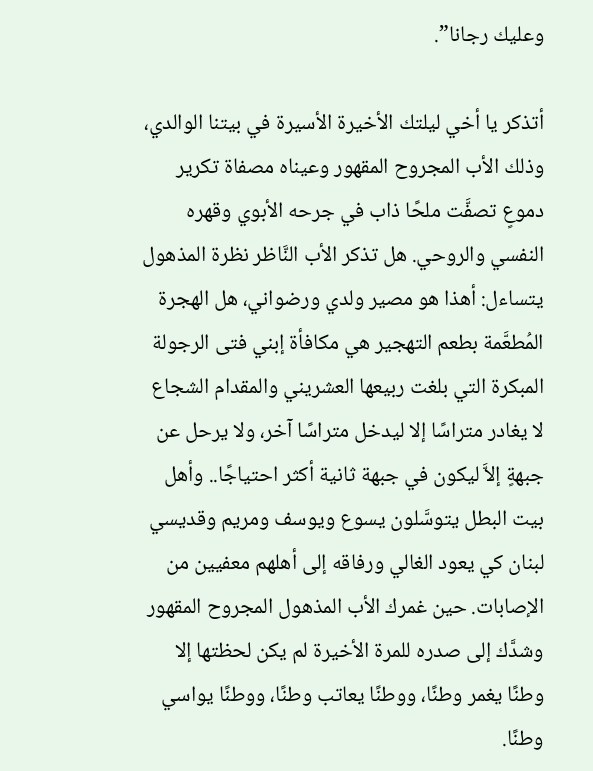وعليك رجانا”.

أتذكر يا أخي ليلتك الأخيرة الأسيرة في بيتنا الوالدي، وذلك الأب المجروح المقهور وعيناه مصفاة تكرير دموعٍ تصفَّت ملحًا ذاب في جرحه الأبوي وقهره النفسي والروحي. هل تذكر الأب النَّاظر نظرة المذهول يتساءل: أهذا هو مصير ولدي ورضواني، هل الهجرة المُطعَّمة بطعم التهجير هي مكافأة إبني فتى الرجولة المبكرة التي بلغت ربيعها العشريني والمقدام الشجاع لا يغادر متراسًا إلا ليدخل متراسًا آخر، ولا يرحل عن جبهةٍ إلاَّ ليكون في جبهة ثانية أكثر احتياجًا.. وأهل بيت البطل يتوسَّلون يسوع ويوسف ومريم وقديسي لبنان كي يعود الغالي ورفاقه إلى أهلهم معفيين من الإصابات. حين غمرك الأب المذهول المجروح المقهور وشدَّك إلى صدره للمرة الأخيرة لم يكن لحظتها إلا وطنًا يغمر وطنًا، ووطنًا يعاتب وطنًا، ووطنًا يواسي وطنًا.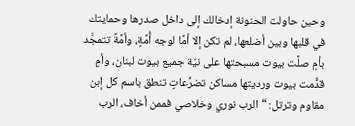وحين حاولت الحنونة إدخالك إلى داخل صدرها وحمايتك في قلبها وبين أضلعها، لم تكن إلا أمًا لوجه أُمَّةٍ، وأمَّةً تتمجَّد بأمٍ صلَّت بيوت مسبحتها على نيّة جميع بيوت لبنان، وأمٍ قدًّمت بيوت ورديتها مساكن تضرُّعاتٍ تنطق باسم كل إبن مقاوم وترتل: “الرب نوري وخلاصي فممن أخاف، الرب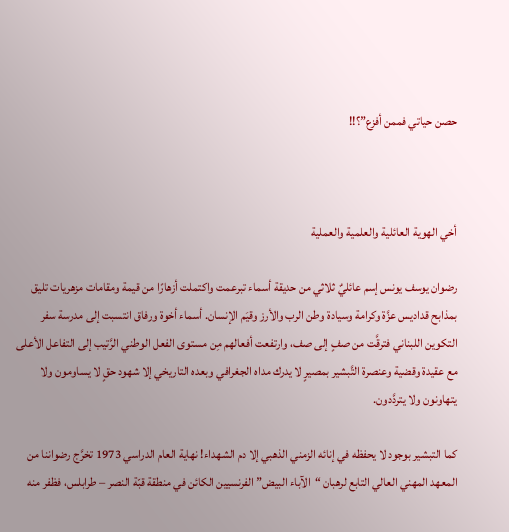حصن حياتي فممن أفزع”؟!!



أخي الهوية العائلية والعلمية والعملية

رضوان يوسف يونس إسم عائليٌ ثلاثي من حديقة أسماء تبرعمت واكتملت أزهارًا من قيمة ومقامات مزهريات تليق بمذابح قداديس عزَّة وكرامة وسيادة وطن الرب والأرز وقيَم الإنسان. أسماء أخوة ورفاق انتسبت إلى مدرسة سفر التكوين اللبناني فترقَّت من صفٍ إلى صف، وارتفعت أفعالهم مِن مستوى الفعل الوطني الرَّتيب إلى التفاعل الأعلى مع عقيدة وقضية وعنصرة التَّبشير بمصيرٍ لا يدرك مداه الجغرافي وبعده التاريخي إلا شهود حقٍ لا يساومون ولا يتهاونون ولا يتردَّدون.

كما التبشير بوجود لا يحفظه في إنائه الزمني الذهبي إلا دم الشهداء! نهاية العام الدراسي 1973 تخرَّج رضواننا من المعهد المهني العالي التابع لرهبان “الآباء البيض” الفرنسيين الكائن في منطقة قبّة النصر – طرابلس، فظفر منه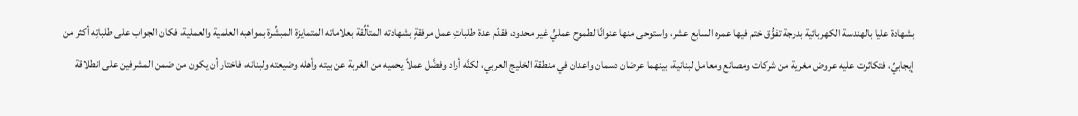بشهادة عليا بالهندسة الكهربائية بدرجة تفوُّق ختم فيها عمره السابع عشر، واستوحى منها عنوانًا لطموح عمليٍّ غير محدود، فقدّم عدة طلباتِ عمل مرفقةٍ بشهادته المتألِّقة بعلاماته المتمايزة المبشِّرة بمواهبه العلمية والعملية، فكان الجواب على طلباتِه أكثر من إيجابيِّ، فتكاثرت عليه عروض مغرية من شركات ومصانع ومعامل لبنانية، بينهما عرضان دسمان واعدان في منطقة الخليج العربي، لكنَّه أراد وفضَّل عملاً يحميه من الغربة عن بيته وأهله وضيعته ولبنانه، فاختار أن يكون من ضمن المشرفين على انطلاقة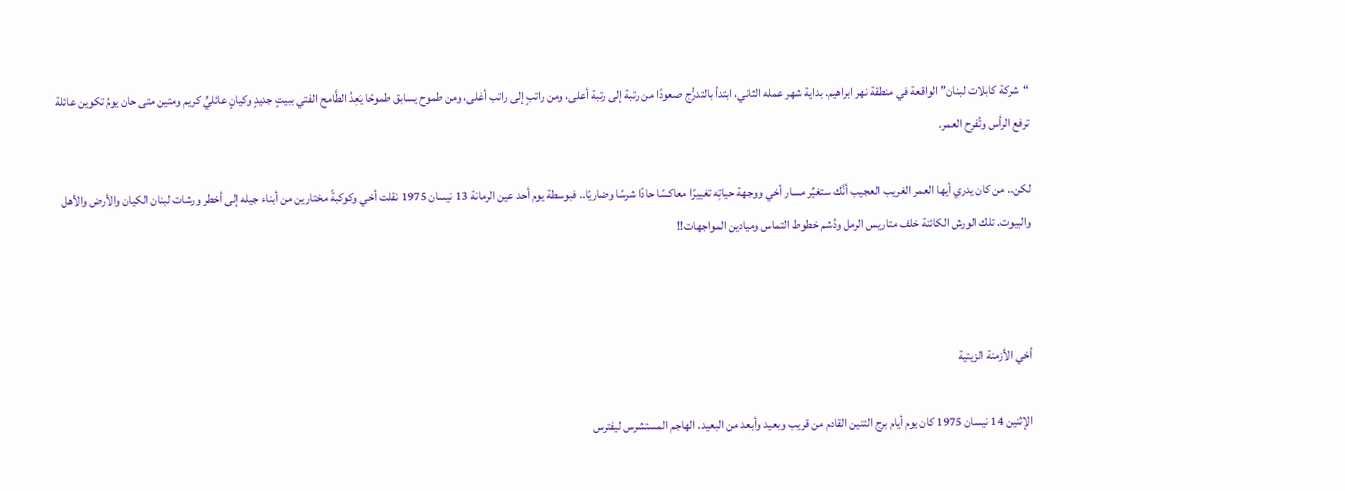“شركة كابلات لبنان” الواقعة في منطقة نهر ابراهيم. بداية شهر عمله الثاني، ابتدأ بالتدرُّج صعودًا من رتبة إلى رتبة أعلى، ومن راتبٍ إلى راتب أغلى، ومن طموح يسابق طموحًا يَعِدُ الطَّامح الفتي ببيتٍ جديدٍ وكيانٍ عائليٍّ كريم ومتين متى حان يومُ تكوين عائلة ترفع الرأس وتُفرِح العمر.

لكن.. من كان يدري أيها العمر الغريب العجيب أنَّك ستغيِّر مسار أخي ووجهة حياتِه تغييرًا معاكسًا حادًا شرسًا وضاريًا.. فبوسطة يوم أحد عين الرمانة 13 نيسان 1975 نقلت أخي وكوكبةً مختارين من أبناء جيله إلى أخطر ورشات لبنان الكيان والأرض والأهل والبيوت. تلك الورش الكائنة خلف متاريس الرمل ودُشم خطوط التماس وميادين المواجهات!!



أخي الأزمنة الزيتية

الإثنين 14 نيسان 1975 كان يوم أيام برج التنين القادم من قريب وبعيد وأبعد من البعيد. الهاجم المستشرس ليفترس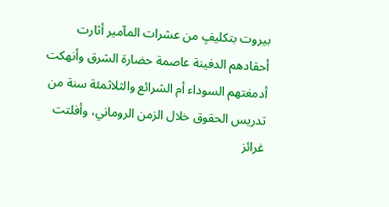بيروت بتكليفٍ من عشرات المآمير أثارت أحقادهم الدفينة عاصمة حضارة الشرق وأنهكت أدمغتهم السوداء أم الشرائع والثلاثمئة سنة من تدريس الحقوق خلال الزمن الروماني، وأفلتت غرائز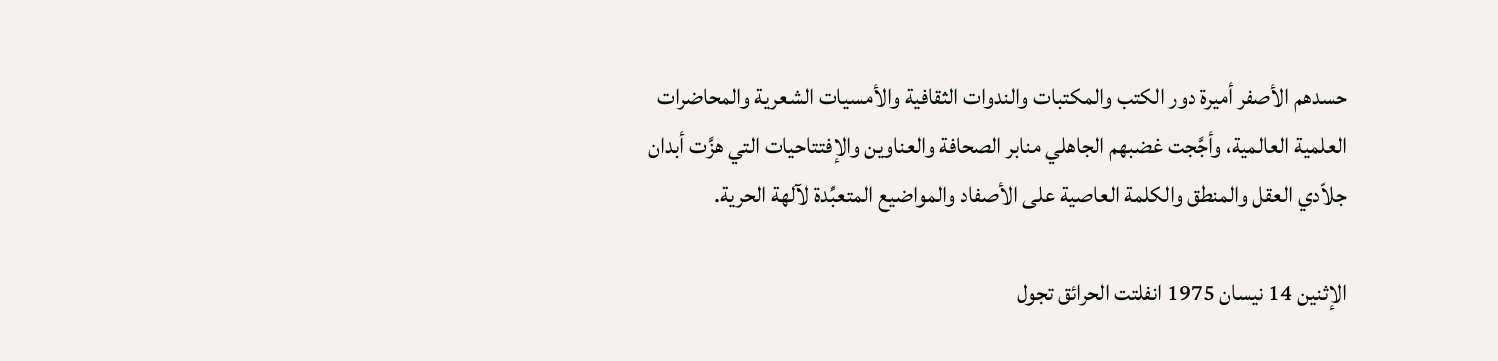حسدهم الأصفر أميرة دور الكتب والمكتبات والندوات الثقافية والأمسيات الشعرية والمحاضرات العلمية العالمية، وأجَّجت غضبهم الجاهلي منابر الصحافة والعناوين والإفتتاحيات التي هزَّت أبدان جلاّدي العقل والمنطق والكلمة العاصية على الأصفاد والمواضيع المتعبِّدة لآلهة الحرية.

الإثنين 14 نيسان 1975 انفلتت الحرائق تجول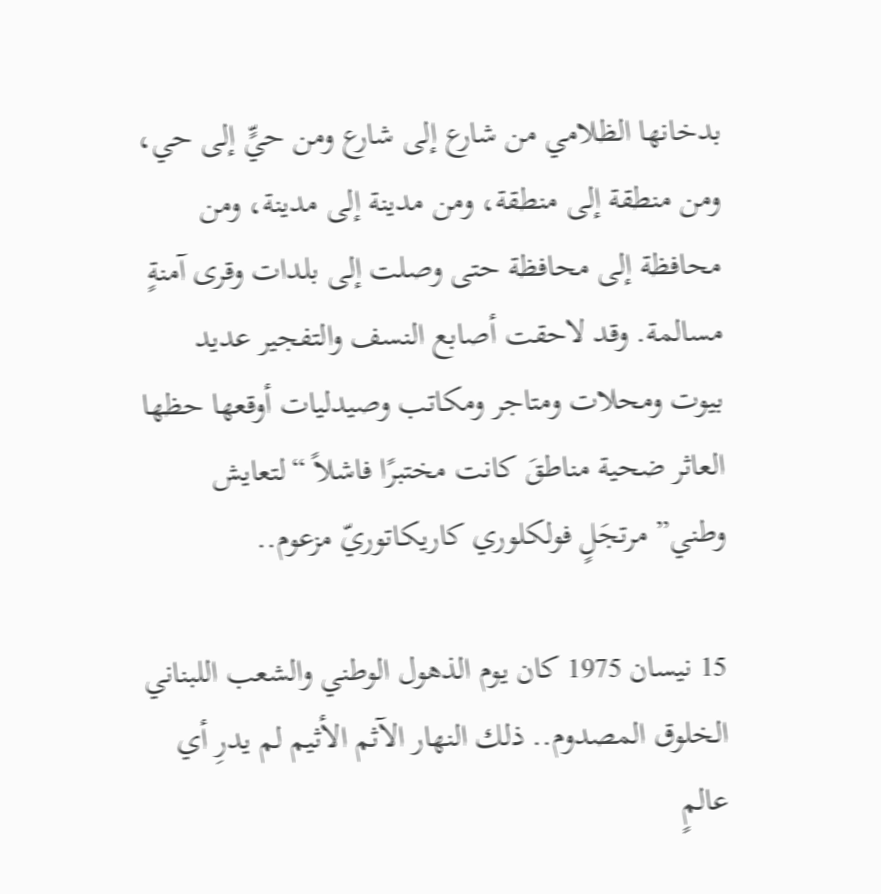بدخانها الظلامي من شارع إلى شارع ومن حيٍّ إلى حي، ومن منطقة إلى منطقة، ومن مدينة إلى مدينة، ومن محافظة إلى محافظة حتى وصلت إلى بلدات وقرى آمنةٍ مسالمة. وقد لاحقت أصابع النسف والتفجير عديد بيوت ومحلات ومتاجر ومكاتب وصيدليات أوقعها حظها العاثر ضحية مناطقَ كانت مختبرًا فاشلاً “لتعايش وطني” مرتجَلٍ فولكلوري كاريكاتوريّ مزعوم..

15 نيسان 1975 كان يوم الذهول الوطني والشعب اللبناني الخلوق المصدوم.. ذلك النهار الآثم الأثيم لم يدرِ أي عالمٍ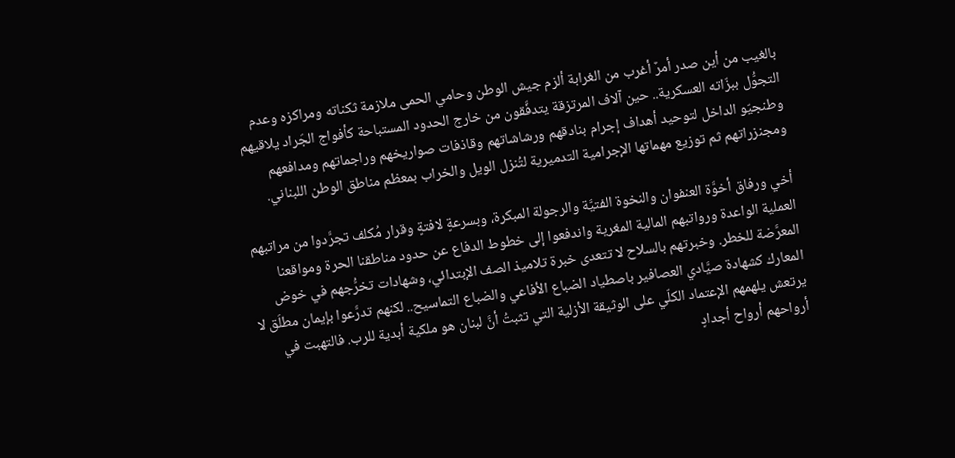بالغيب من أين صدر أمرٌ أغرب من الغرابة ألزم جيش الوطن وحامي الحمى ملازمة ثكناته ومراكزه وعدم التجوُّل ببزّاته العسكرية.. حين آلاف المرتزقة يتدفَّقون من خارج الحدود المستباحة كأفواج الجَراد يلاقيهم وطنجيّو الداخل لتوحيد أهداف إجرام بنادقهم ورشاشاتهم وقاذفات صواريخهم وراجماتهم ومدافعهم ومجنزراتهم ثم توزيع مهماتها الإجرامية التدميرية لتُنزل الويل والخراب بمعظم مناطق الوطن اللبناني.

أخي ورفاق أخوَّة العنفوان والنخوة الفتيَّة والرجولة المبكرة، وبسرعةٍ لافتةٍ وقرار مُكلف تجرَّدوا من مراتبهم العملية الواعدة ورواتبهم المالية المغرية واندفعوا إلى خطوط الدفاع عن حدود مناطقنا الحرة ومواقعنا المعرَّضة للخطر. وخبرتهم بالسلاح لا تتعدى خبرة تلاميذ الصف الإبتدائي، وشهادات تخرُّجهم في خوض المعارك كشهادة صيَّادي العصافير باصطياد الضباع الأفاعي والضباع التماسيح.. لكنهم تدرَّعوا بإيمان مطلَق لا يرتعش يلهمهم الإعتماد الكلّي على الوثيقة الأزلية التي تثبتُ أنَّ لبنان هو ملكية أبدية للرب. فالتهبت في أرواحهم أرواح أجدادٍ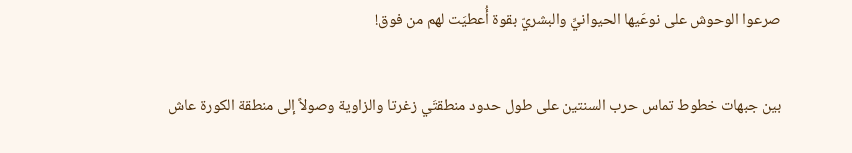صرعوا الوحوش على نوعَيها الحيوانيِّ والبشريّ بقوة أُعطيَت لهم من فوق!

بين جبهات خطوط تماس حرب السنتين على طول حدود منطقتَي زغرتا والزاوية وصولاً إلى منطقة الكورة عاش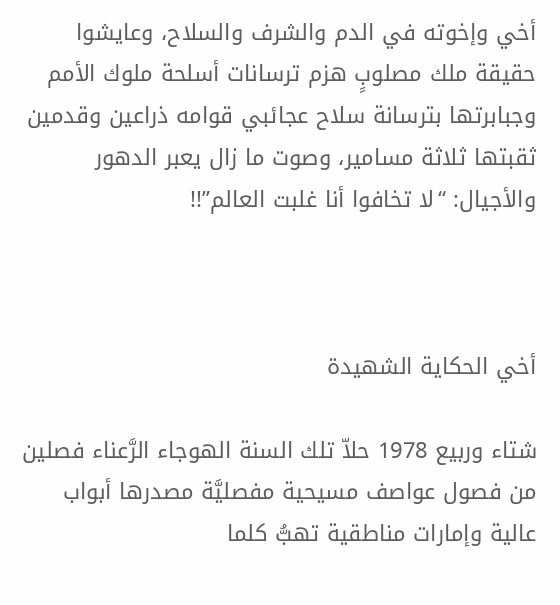أخي وإخوته في الدم والشرف والسلاح، وعايشوا حقيقة ملك مصلوبٍ هزم ترسانات أسلحة ملوك الأمم وجبابرتها بترسانة سلاح عجائبي قوامه ذراعين وقدمين ثقبتها ثلاثة مسامير، وصوت ما زال يعبر الدهور والأجيال: “لا تخافوا أنا غلبت العالم”!!



أخي الحكاية الشهيدة

شتاء وربيع 1978 حلاّ تلك السنة الهوجاء الرَّعناء فصلين من فصول عواصف مسيحية مفصليَّة مصدرها أبواب عالية وإمارات مناطقية تهبُّ كلما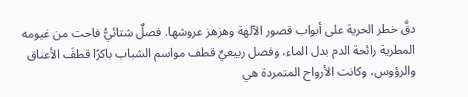دقَّ خطر الحرية على أبواب قصور الآلهة وهزهز عروشها. فصلٌ شتائيُّ فاحت من غيومه المطرية رائحة الدم بدل الماء، وفصل ربيعيٌ قطف مواسم الشباب باكرًا قطفَ الأعناق والرؤوس، وكانت الأرواح المتمردة هي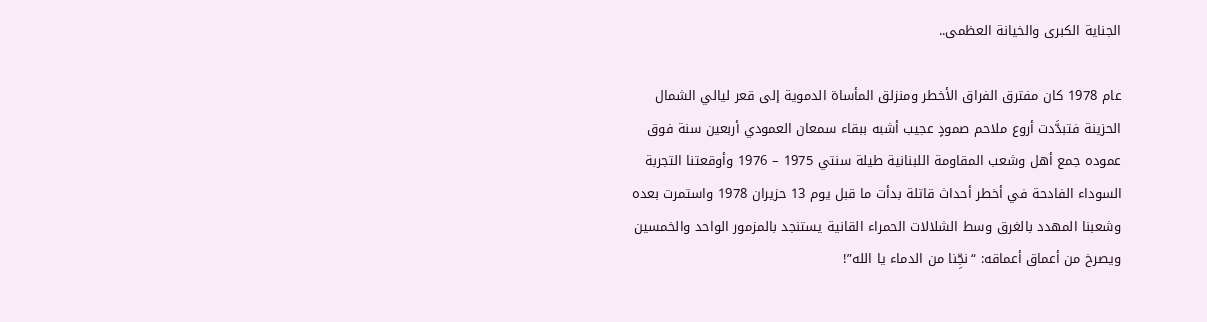الجناية الكبرى والخيانة العظمى..

عام 1978 كان مفترق الفراق الأخطر ومنزلق المأساة الدموية إلى قعر ليالي الشمال الحزينة فتبدَّدت أروع ملاحم صمودٍ عجيب أشبه ببقاء سمعان العمودي أربعين سنة فوق عموده جمع أهل وشعب المقاومة اللبنانية طيلة سنتي 1975 – 1976 وأوقعتنا التجربة السوداء الفادحة في أخطر أحداث قاتلة بدأت ما قبل يوم 13 حزيران 1978 واستمرت بعده وشعبنا المهدد بالغرق وسط الشلالات الحمراء القانية يستنجد بالمزمور الواحد والخمسين ويصرخ من أعماق أعماقه: “نجِّنا من الدماء يا الله”!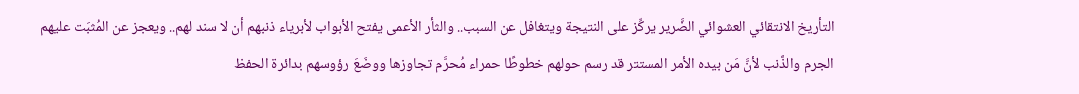التأريخ الانتقائي العشوائي الضَّرير يركِّز على النتيجة ويتغافل عن السبب.. والثأر الأعمى يفتح الأبواب لأبرياء ذنبهم أن لا سند لهم.. ويعجز عن المُثبَت عليهم الجرم والذَّنب لأنَّ مَن بيده الأمر المستتر قد رسم حولهم خطوطًا حمراء مُحرَّم تجاوزها ووضَعَ رؤوسهم بدائرة الحفظ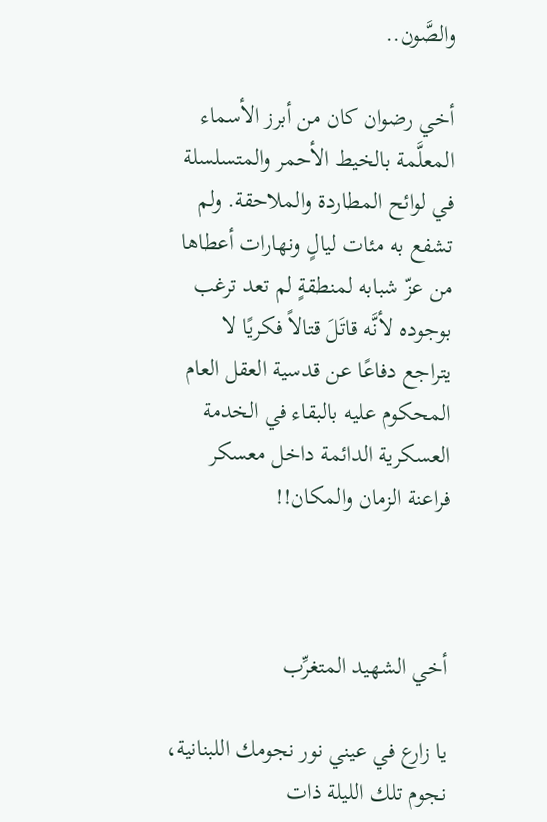والصَّون..

أخي رضوان كان من أبرز الأسماء المعلَّمة بالخيط الأحمر والمتسلسلة في لوائح المطاردة والملاحقة. ولم تشفع به مئات ليالٍ ونهارات أعطاها من عزّ شبابه لمنطقةٍ لم تعد ترغب بوجوده لأنَّه قاتَلَ قتالاً فكريًا لا يتراجع دفاعًا عن قدسية العقل العام المحكوم عليه بالبقاء في الخدمة العسكرية الدائمة داخل معسكر فراعنة الزمان والمكان!!



أخي الشهيد المتغرِّب

يا زارع في عيني نور نجومك اللبنانية، نجوم تلك الليلة ذات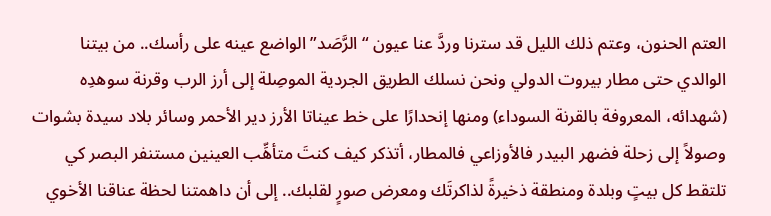العتم الحنون، وعتم ذلك الليل قد سترنا وردَّ عنا عيون “الرَّصَد” الواضع عينه على رأسك.. من بيتنا الوالدي حتى مطار بيروت الدولي ونحن نسلك الطريق الجردية الموصِلة إلى أرز الرب وقرنة سوهدِه (شهدائه، المعروفة بالقرنة السوداء) ومنها إنحدارًا على خط عيناتا الأرز دير الأحمر وسائر بلاد سيدة بشوات وصولاً إلى زحلة فضهر البيدر فالأوزاعي فالمطار، أتذكر كيف كنتَ متأهِّب العينين مستنفر البصر كي تلتقط كل بيتٍ وبلدة ومنطقة ذخيرةً لذاكرتَك ومعرض صورٍ لقلبك.. إلى أن داهمتنا لحظة عناقنا الأخوي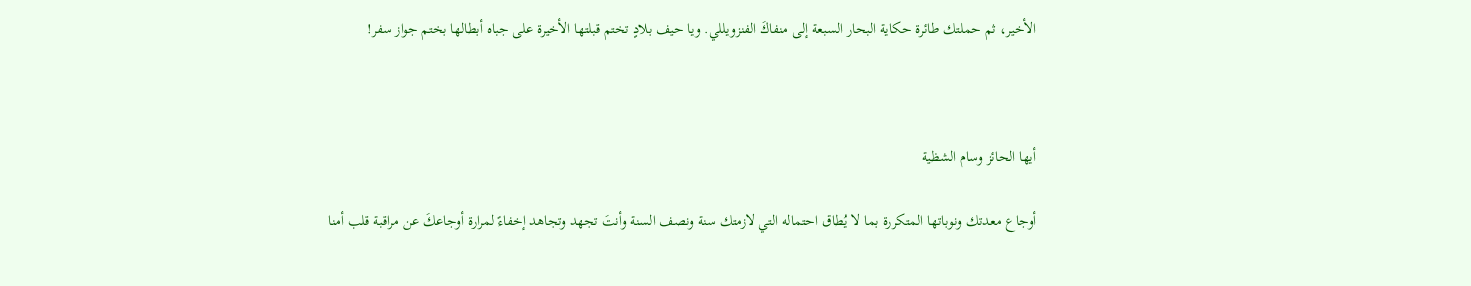الأخير، ثم حملتك طائرة حكاية البحار السبعة إلى منفاكَ الفنزويللي. ويا حيف بلادٍ تختم قبلتها الأخيرة على جباه أبطالها بختم جواز سفر!



أيها الحائز وسام الشظية

أوجاع معدتك ونوباتها المتكررة بما لا يُطاق احتماله التي لازمتك سنة ونصف السنة وأنتَ تجهد وتجاهد إخفاءً لمرارة أوجاعكَ عن مراقبة قلب أمنا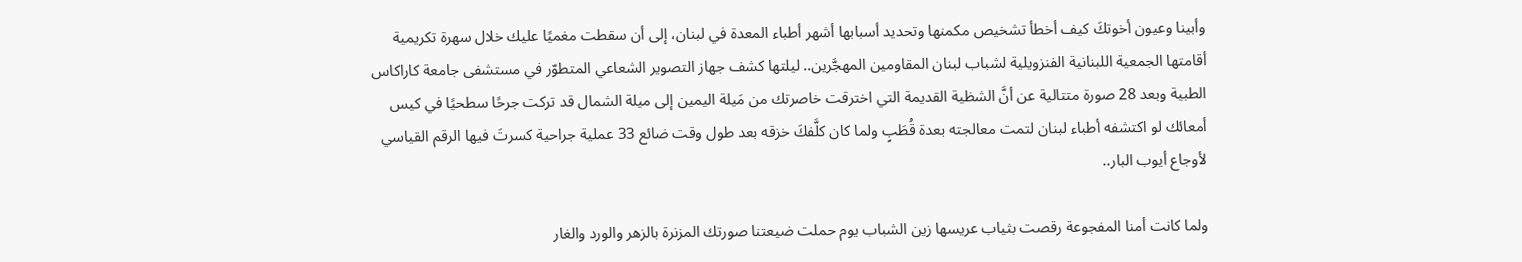وأبينا وعيون أخوتكَ كيف أخطأ تشخيص مكمنها وتحديد أسبابها أشهر أطباء المعدة في لبنان، إلى أن سقطت مغميًا عليك خلال سهرة تكريمية أقامتها الجمعية اللبنانية الفنزويلية لشباب لبنان المقاومين المهجَّرين.. ليلتها كشف جهاز التصوير الشعاعي المتطوّر في مستشفى جامعة كاراكاس الطبية وبعد 28 صورة متتالية عن أنَّ الشظية القديمة التي اخترقت خاصرتك من مَيلة اليمين إلى ميلة الشمال قد تركت جرحًا سطحيًا في كيس أمعائك لو اكتشفه أطباء لبنان لتمت معالجته بعدة قُطَبٍ ولما كان كلَّفكَ خزقه بعد طول وقت ضائع 33 عملية جراحية كسرتَ فيها الرقم القياسي لأوجاع أيوب البار..

ولما كانت أمنا المفجوعة رقصت بثياب عريسها زين الشباب يوم حملت ضيعتنا صورتك المزنرة بالزهر والورد والغار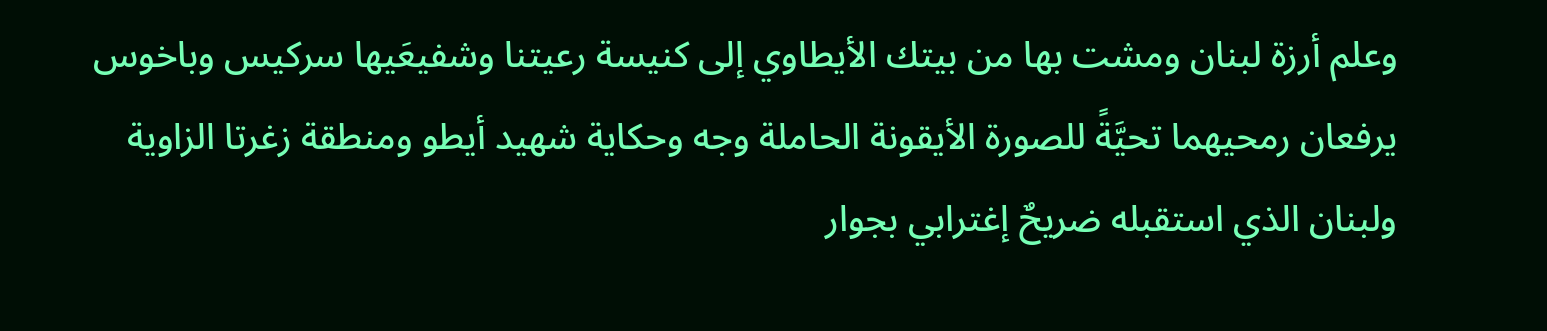وعلم أرزة لبنان ومشت بها من بيتك الأيطاوي إلى كنيسة رعيتنا وشفيعَيها سركيس وباخوس يرفعان رمحيهما تحيَّةً للصورة الأيقونة الحاملة وجه وحكاية شهيد أيطو ومنطقة زغرتا الزاوية ولبنان الذي استقبله ضريحٌ إغترابي بجوار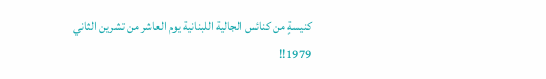كنيسةٍ من كنائس الجالية اللبنانية يوم العاشر من تشرين الثاني 1979!!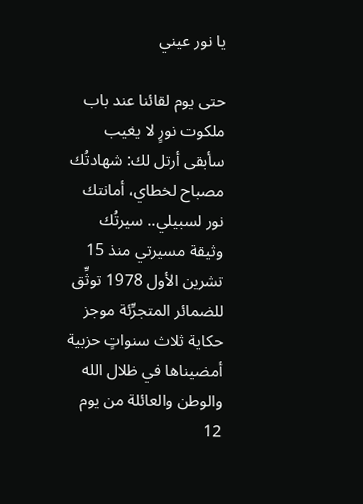يا نور عيني

حتى يوم لقائنا عند باب ملكوت نورٍ لا يغيب سأبقى أرتل لك: شهادتُك مصباح لخطاي، أمانتك نور لسبيلي.. سيرتُك وثيقة مسيرتي منذ 15 تشرين الأول 1978 توثِّق للضمائر المتجرِّئة موجز حكاية ثلاث سنواتٍ حزبية أمضيناها في ظلال الله والوطن والعائلة من يوم 12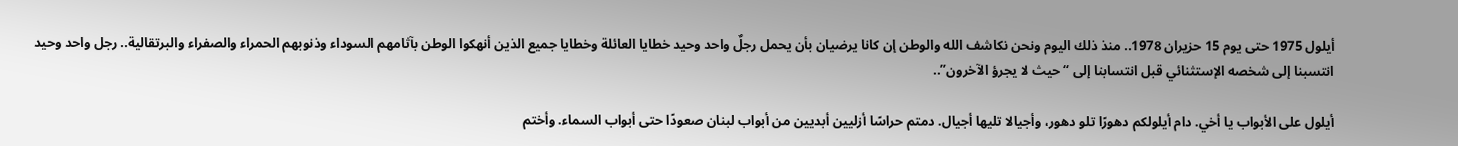أيلول 1975 حتى يوم 15 حزيران 1978.. منذ ذلك اليوم ونحن نكاشف الله والوطن إن كانا يرضيان بأن يحمل رجلٌ واحد وحيد خطايا العائلة وخطايا جميع الذين أنهكوا الوطن بآثامهم السوداء وذنوبهم الحمراء والصفراء والبرتقالية.. رجل واحد وحيد انتسبنا إلى شخصه الإستثنائي قبل انتسابنا إلى “حيث لا يجرؤ الآخرون”..

أيلول على الأبواب يا أخي. دام أيلولكم دهورًا تلو دهور، وأجيالا تليها أجيال. دمتم حراسًا أزليين أبديين من أبواب لبنان صعودًا حتى أبواب السماء. وأختم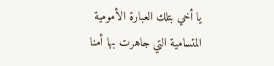يا أخي بتلك العبارة الأمومية المتسامية التي جاهرت بها أمنا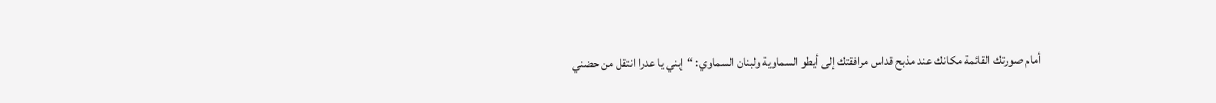أمام صورتك القائمة مكانك عند مذبح قداس مرافقتك إلى أيطو السماوية ولبنان السماوي: “إبني يا عدرا انتقل من حضني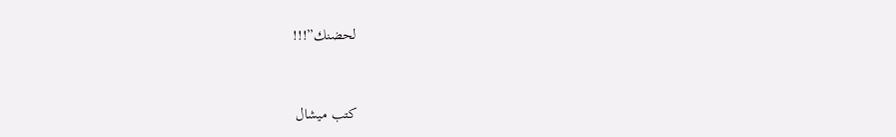لحضنك”!!!



كتب ميشال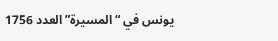يونس في “المسيرة” العدد 1756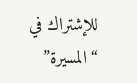للإشتراك في “المسيرة”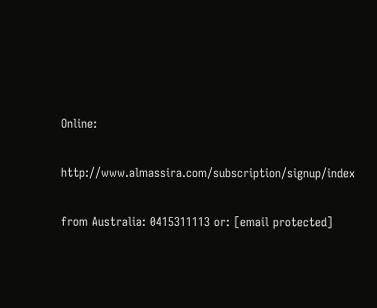Online:

http://www.almassira.com/subscription/signup/index

from Australia: 0415311113 or: [email protected]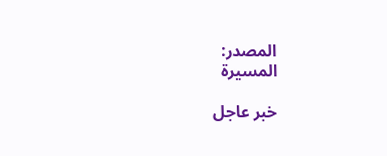المصدر:
المسيرة

خبر عاجل